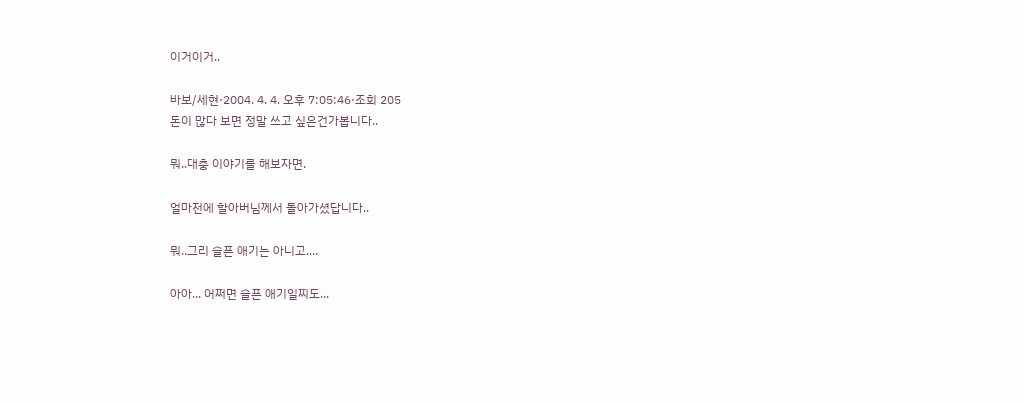이거이거..

바보/세현·2004. 4. 4. 오후 7:05:46·조회 205
돈이 많다 보면 정말 쓰고 싶은건가봅니다..

뭐..대충 이야기를 해보자면.

얼마전에 할아버님께서 돌아가셨답니다..

뭐..그리 슬픈 애기는 아니고....

아아... 어쩌면 슬픈 애기일찌도...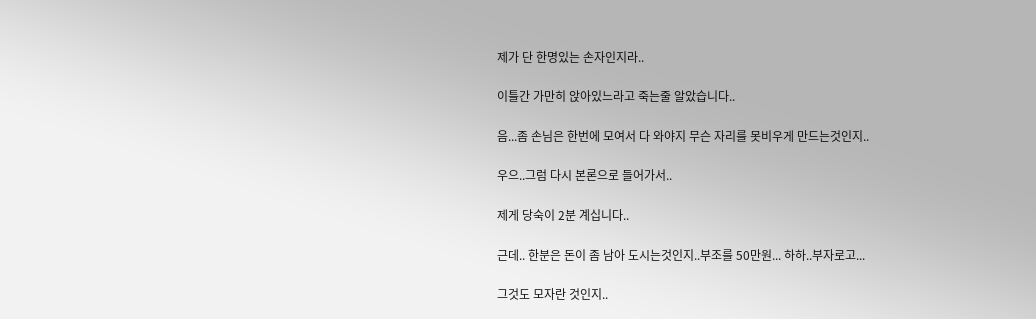제가 단 한명있는 손자인지라..

이틀간 가만히 앉아있느라고 죽는줄 알았습니다..

음...좀 손님은 한번에 모여서 다 와야지 무슨 자리를 못비우게 만드는것인지..

우으..그럼 다시 본론으로 들어가서..

제게 당숙이 2분 계십니다..

근데.. 한분은 돈이 좀 남아 도시는것인지..부조를 50만원... 하하..부자로고...

그것도 모자란 것인지..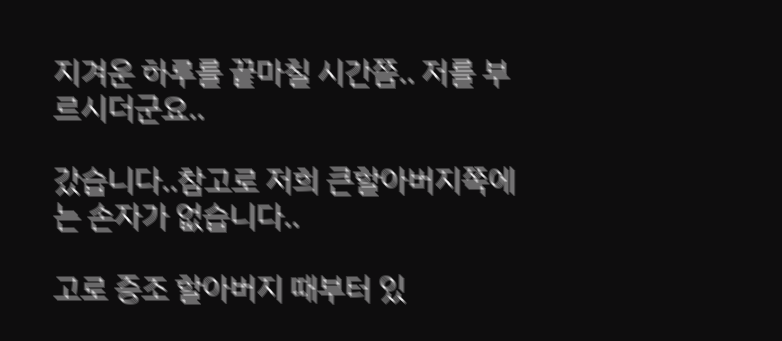지겨운 하루를 끝마칠 시간쯤.. 저를 부르시더군요..

갔습니다..참고로 저희 큰할아버지쪽에는 손자가 없습니다..

고로 증조 할아버지 때부터 있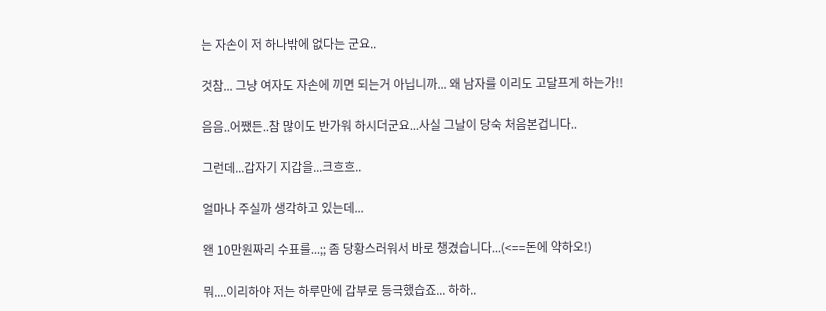는 자손이 저 하나밖에 없다는 군요..

것참... 그냥 여자도 자손에 끼면 되는거 아닙니까... 왜 남자를 이리도 고달프게 하는가!!

음음..어쨌든..참 많이도 반가워 하시더군요...사실 그날이 당숙 처음본겁니다..

그런데...갑자기 지갑을...크흐흐..

얼마나 주실까 생각하고 있는데...

왠 10만원짜리 수표를...;; 좀 당황스러워서 바로 챙겼습니다...(<==돈에 약하오!)

뭐....이리하야 저는 하루만에 갑부로 등극했습죠... 하하..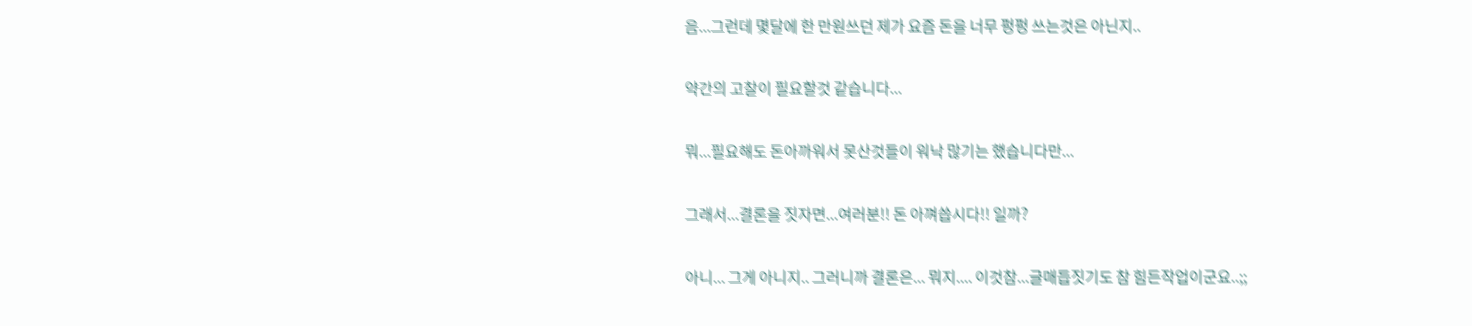음...그런데 몇달에 한 만원쓰던 제가 요즘 돈을 너무 펑펑 쓰는것은 아닌지..

약간의 고찰이 필요할것 같습니다...

뭐...필요해도 돈아까워서 못산것들이 워낙 많기는 했습니다만...

그래서...결론을 짓자면...여러분!! 돈 아껴씁시다!! 일까?

아니... 그게 아니지.. 그러니까 결론은... 뭐지.... 이것참...글매듭짓기도 참 힘든작업이군요..;;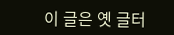이 글은 옛 글터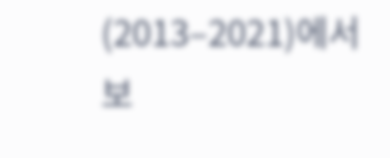(2013–2021)에서 보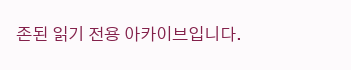존된 읽기 전용 아카이브입니다.